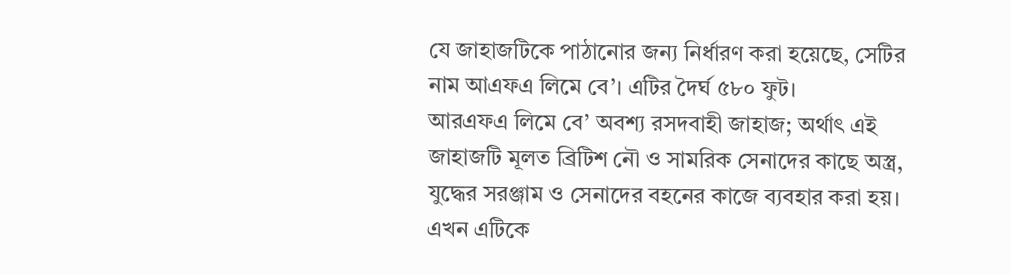যে জাহাজটিকে পাঠানোর জন্য নির্ধারণ করা হয়েছে, সেটির নাম আএফএ লিমে বে’। এটির দৈর্ঘ ৫৮০ ফুট।
আরএফএ লিমে বে’ অবশ্য রসদবাহী জাহাজ; অর্থাৎ এই জাহাজটি মূলত ব্রিটিশ নৌ ও সামরিক সেনাদের কাছে অস্ত্র, যুদ্ধের সরঞ্জাম ও সেনাদের বহনের কাজে ব্যবহার করা হয়। এখন এটিকে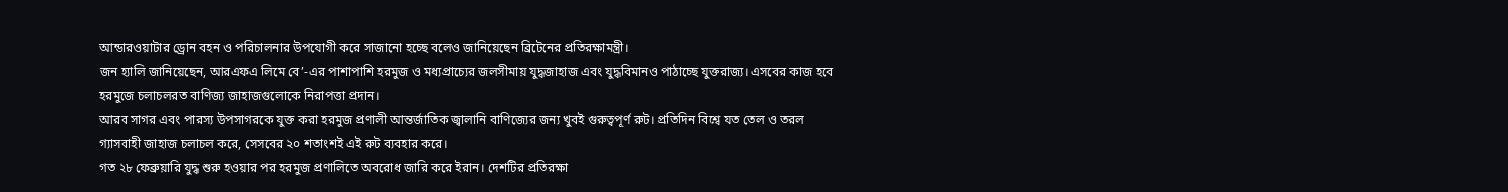আন্ডারওয়াটার ড্রোন বহন ও পরিচালনার উপযোগী করে সাজানো হচ্ছে বলেও জানিয়েছেন ব্রিটেনের প্রতিরক্ষামন্ত্রী।
জন হ্যালি জানিয়েছেন, আরএফএ লিমে বে’-এর পাশাপাশি হরমুজ ও মধ্যপ্রাচ্যের জলসীমায় যুদ্ধজাহাজ এবং যুদ্ধবিমানও পাঠাচ্ছে যুক্তরাজ্য। এসবের কাজ হবে হরমুজে চলাচলরত বাণিজ্য জাহাজগুলোকে নিরাপত্তা প্রদান।
আরব সাগর এবং পারস্য উপসাগরকে যুক্ত করা হরমুজ প্রণালী আন্তর্জাতিক জ্বালানি বাণিজ্যের জন্য খুবই গুরুত্বপূর্ণ রুট। প্রতিদিন বিশ্বে যত তেল ও তরল গ্যাসবাহী জাহাজ চলাচল করে, সেসবের ২০ শতাংশই এই রুট ব্যবহার করে।
গত ২৮ ফেব্রুয়ারি যুদ্ধ শুরু হওয়ার পর হরমুজ প্রণালিতে অবরোধ জারি করে ইরান। দেশটির প্রতিরক্ষা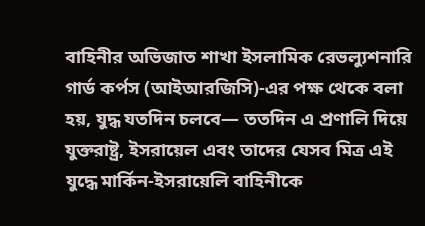বাহিনীর অভিজাত শাখা ইসলামিক রেভল্যুশনারি গার্ড কর্পস (আইআরজিসি)-এর পক্ষ থেকে বলা হয়, যুদ্ধ যতদিন চলবে— ততদিন এ প্রণালি দিয়ে যুক্তরাষ্ট্র, ইসরায়েল এবং তাদের যেসব মিত্র এই যুদ্ধে মার্কিন-ইসরায়েলি বাহিনীকে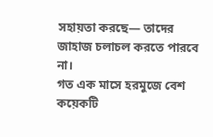সহায়তা করছে— তাদের জাহাজ চলাচল করতে পারবে না।
গত এক মাসে হরমুজে বেশ কয়েকটি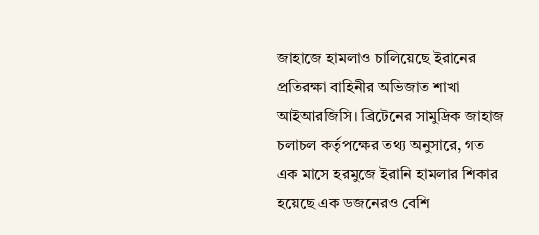জাহাজে হামলাও চালিয়েছে ইরানের প্রতিরক্ষা বাহিনীর অভিজাত শাখা আইআরজিসি। ব্রিটেনের সামুদ্রিক জাহাজ চলাচল কর্তৃপক্ষের তথ্য অনুসারে, গত এক মাসে হরমুজে ইরানি হামলার শিকার হয়েছে এক ডজনেরও বেশি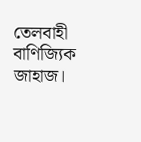তেলবাহী বাণিজ্যিক জাহাজ।